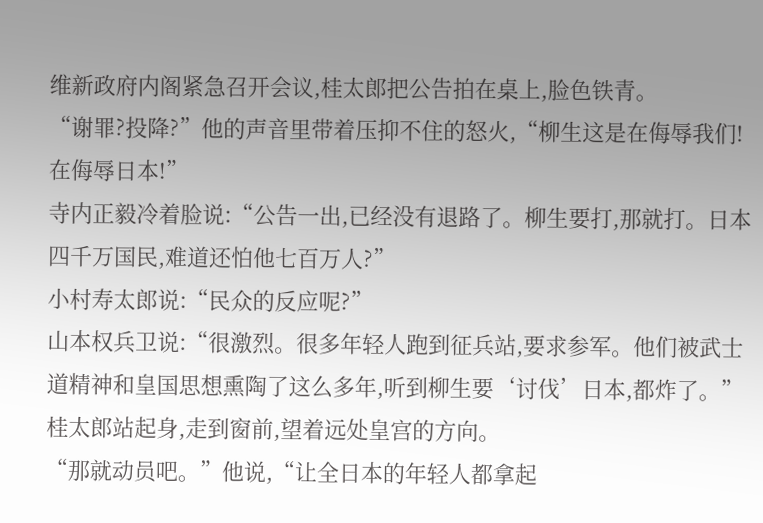维新政府内阁紧急召开会议,桂太郎把公告拍在桌上,脸色铁青。
“谢罪?投降?”他的声音里带着压抑不住的怒火,“柳生这是在侮辱我们!在侮辱日本!”
寺内正毅冷着脸说:“公告一出,已经没有退路了。柳生要打,那就打。日本四千万国民,难道还怕他七百万人?”
小村寿太郎说:“民众的反应呢?”
山本权兵卫说:“很激烈。很多年轻人跑到征兵站,要求参军。他们被武士道精神和皇国思想熏陶了这么多年,听到柳生要‘讨伐’日本,都炸了。”
桂太郎站起身,走到窗前,望着远处皇宫的方向。
“那就动员吧。”他说,“让全日本的年轻人都拿起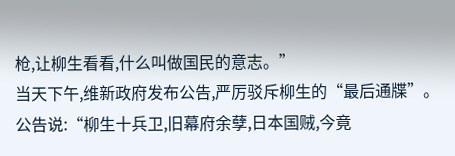枪,让柳生看看,什么叫做国民的意志。”
当天下午,维新政府发布公告,严厉驳斥柳生的“最后通牒”。
公告说:“柳生十兵卫,旧幕府余孽,日本国贼,今竟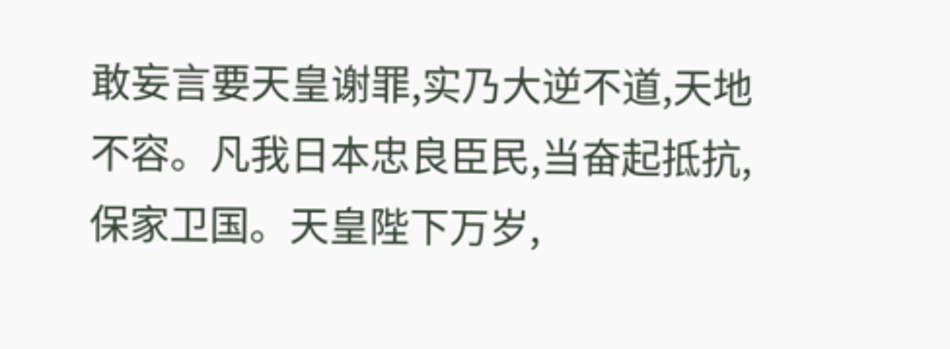敢妄言要天皇谢罪,实乃大逆不道,天地不容。凡我日本忠良臣民,当奋起抵抗,保家卫国。天皇陛下万岁,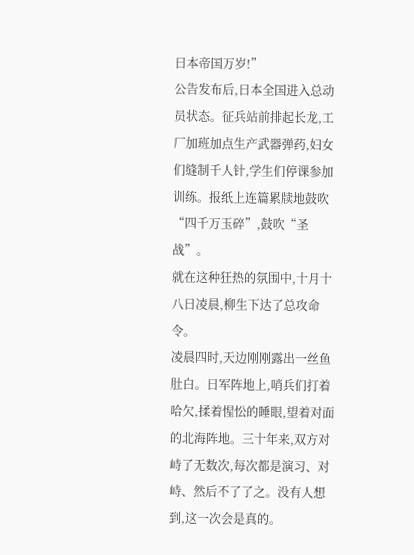日本帝国万岁!”
公告发布后,日本全国进入总动员状态。征兵站前排起长龙,工厂加班加点生产武器弹药,妇女们缝制千人针,学生们停课参加训练。报纸上连篇累牍地鼓吹“四千万玉碎”,鼓吹“圣战”。
就在这种狂热的氛围中,十月十八日凌晨,柳生下达了总攻命令。
凌晨四时,天边刚刚露出一丝鱼肚白。日军阵地上,哨兵们打着哈欠,揉着惺忪的睡眼,望着对面的北海阵地。三十年来,双方对峙了无数次,每次都是演习、对峙、然后不了了之。没有人想到,这一次会是真的。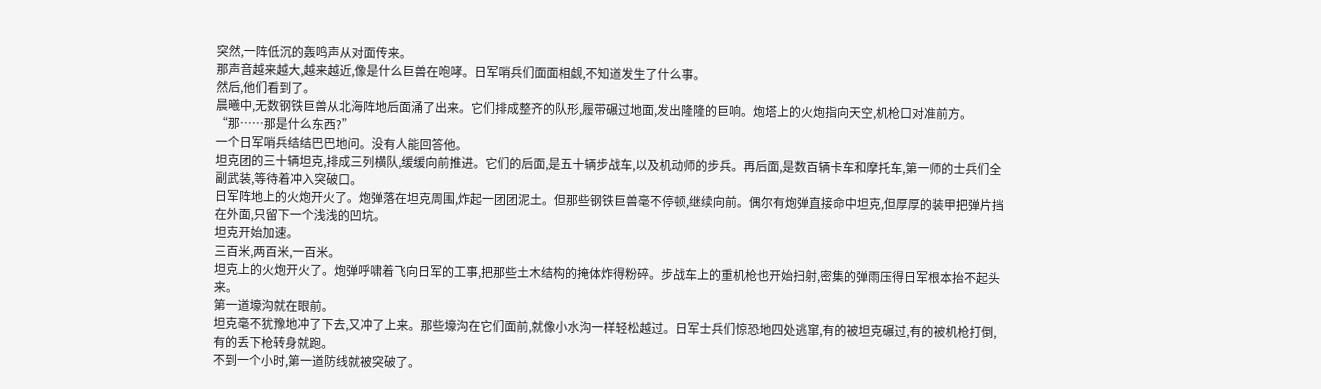突然,一阵低沉的轰鸣声从对面传来。
那声音越来越大,越来越近,像是什么巨兽在咆哮。日军哨兵们面面相觑,不知道发生了什么事。
然后,他们看到了。
晨曦中,无数钢铁巨兽从北海阵地后面涌了出来。它们排成整齐的队形,履带碾过地面,发出隆隆的巨响。炮塔上的火炮指向天空,机枪口对准前方。
“那……那是什么东西?”
一个日军哨兵结结巴巴地问。没有人能回答他。
坦克团的三十辆坦克,排成三列横队,缓缓向前推进。它们的后面,是五十辆步战车,以及机动师的步兵。再后面,是数百辆卡车和摩托车,第一师的士兵们全副武装,等待着冲入突破口。
日军阵地上的火炮开火了。炮弹落在坦克周围,炸起一团团泥土。但那些钢铁巨兽毫不停顿,继续向前。偶尔有炮弹直接命中坦克,但厚厚的装甲把弹片挡在外面,只留下一个浅浅的凹坑。
坦克开始加速。
三百米,两百米,一百米。
坦克上的火炮开火了。炮弹呼啸着飞向日军的工事,把那些土木结构的掩体炸得粉碎。步战车上的重机枪也开始扫射,密集的弹雨压得日军根本抬不起头来。
第一道壕沟就在眼前。
坦克毫不犹豫地冲了下去,又冲了上来。那些壕沟在它们面前,就像小水沟一样轻松越过。日军士兵们惊恐地四处逃窜,有的被坦克碾过,有的被机枪打倒,有的丢下枪转身就跑。
不到一个小时,第一道防线就被突破了。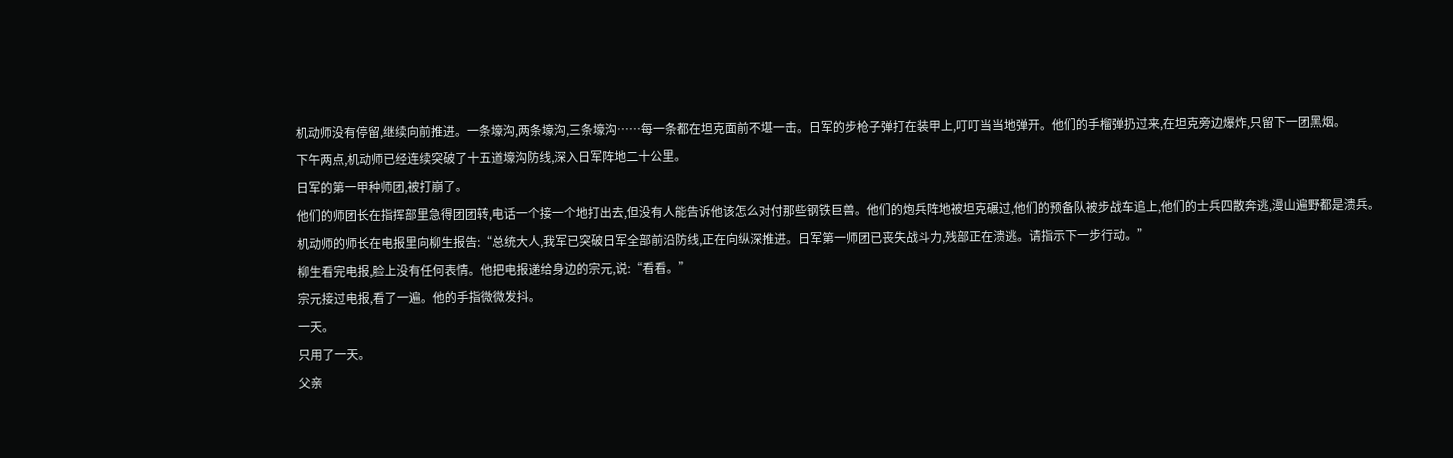机动师没有停留,继续向前推进。一条壕沟,两条壕沟,三条壕沟……每一条都在坦克面前不堪一击。日军的步枪子弹打在装甲上,叮叮当当地弹开。他们的手榴弹扔过来,在坦克旁边爆炸,只留下一团黑烟。
下午两点,机动师已经连续突破了十五道壕沟防线,深入日军阵地二十公里。
日军的第一甲种师团,被打崩了。
他们的师团长在指挥部里急得团团转,电话一个接一个地打出去,但没有人能告诉他该怎么对付那些钢铁巨兽。他们的炮兵阵地被坦克碾过,他们的预备队被步战车追上,他们的士兵四散奔逃,漫山遍野都是溃兵。
机动师的师长在电报里向柳生报告:“总统大人,我军已突破日军全部前沿防线,正在向纵深推进。日军第一师团已丧失战斗力,残部正在溃逃。请指示下一步行动。”
柳生看完电报,脸上没有任何表情。他把电报递给身边的宗元,说:“看看。”
宗元接过电报,看了一遍。他的手指微微发抖。
一天。
只用了一天。
父亲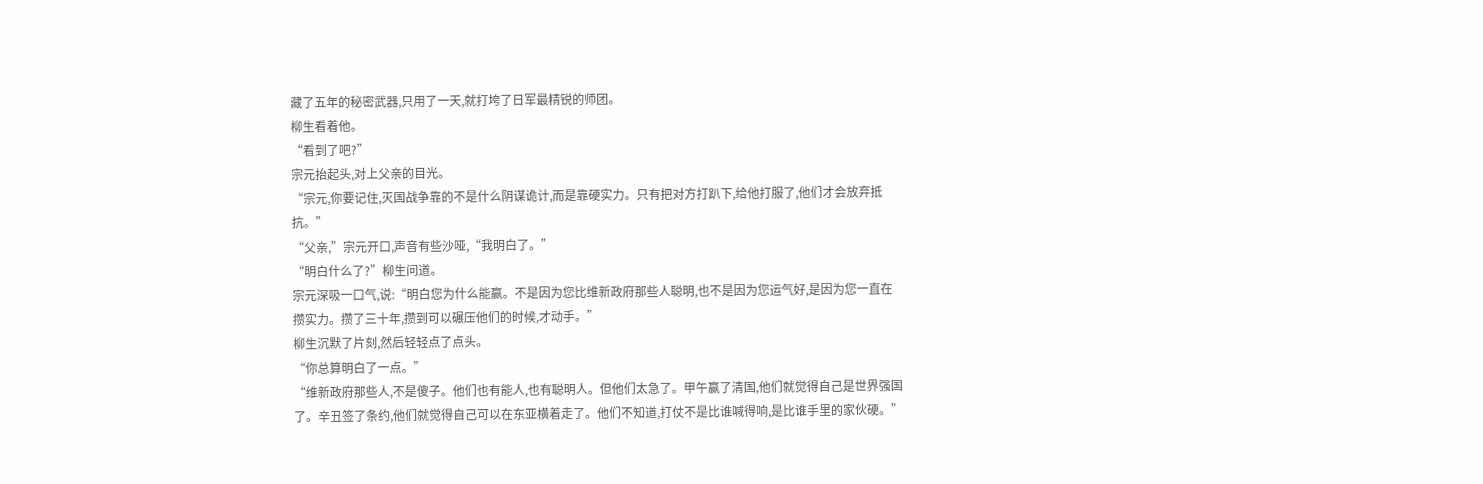藏了五年的秘密武器,只用了一天,就打垮了日军最精锐的师团。
柳生看着他。
“看到了吧?”
宗元抬起头,对上父亲的目光。
“宗元,你要记住,灭国战争靠的不是什么阴谋诡计,而是靠硬实力。只有把对方打趴下,给他打服了,他们才会放弃抵抗。”
“父亲,”宗元开口,声音有些沙哑,“我明白了。”
“明白什么了?”柳生问道。
宗元深吸一口气,说:“明白您为什么能赢。不是因为您比维新政府那些人聪明,也不是因为您运气好,是因为您一直在攒实力。攒了三十年,攒到可以碾压他们的时候,才动手。”
柳生沉默了片刻,然后轻轻点了点头。
“你总算明白了一点。”
“维新政府那些人,不是傻子。他们也有能人,也有聪明人。但他们太急了。甲午赢了清国,他们就觉得自己是世界强国了。辛丑签了条约,他们就觉得自己可以在东亚横着走了。他们不知道,打仗不是比谁喊得响,是比谁手里的家伙硬。”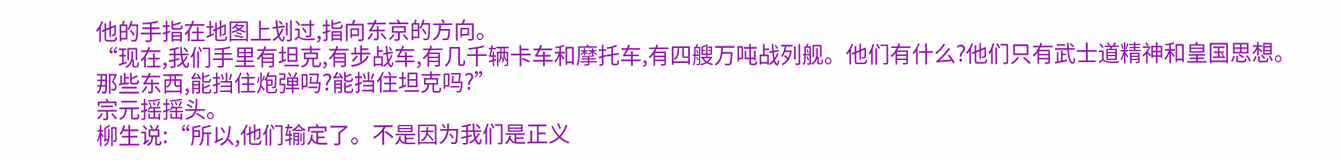他的手指在地图上划过,指向东京的方向。
“现在,我们手里有坦克,有步战车,有几千辆卡车和摩托车,有四艘万吨战列舰。他们有什么?他们只有武士道精神和皇国思想。那些东西,能挡住炮弹吗?能挡住坦克吗?”
宗元摇摇头。
柳生说:“所以,他们输定了。不是因为我们是正义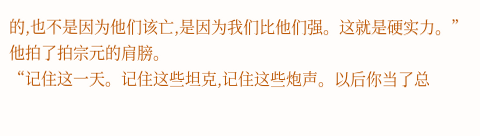的,也不是因为他们该亡,是因为我们比他们强。这就是硬实力。”
他拍了拍宗元的肩膀。
“记住这一天。记住这些坦克,记住这些炮声。以后你当了总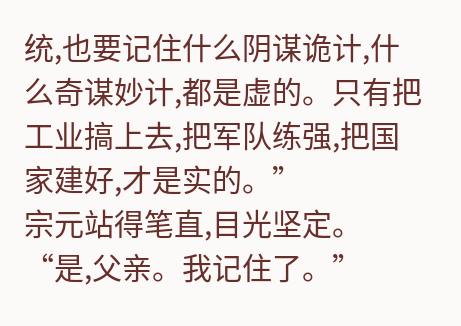统,也要记住什么阴谋诡计,什么奇谋妙计,都是虚的。只有把工业搞上去,把军队练强,把国家建好,才是实的。”
宗元站得笔直,目光坚定。
“是,父亲。我记住了。”